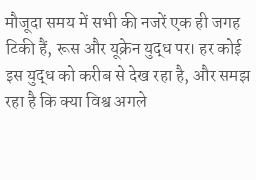मौजूदा समय में सभी की नजरें एक ही जगह टिकी हैं, रूस और यूक्रेन युद्ध पर। हर कोई इस युद्ध को करीब से देख रहा है, और समझ रहा है कि क्या विश्व अगले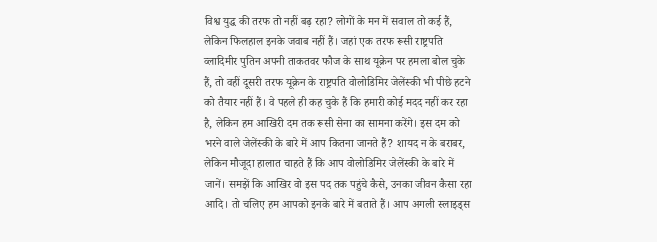विश्व युद्ध की तरफ तो नहीं बढ़ रहा? लोगों के मन में सवाल तो कई हैं, लेकिन फिलहाल इनके जवाब नहीं हैं। जहां एक तरफ रूसी राष्ट्रपति व्लादिमीर पुतिन अपनी ताकतवर फौज के साथ यूक्रेन पर हमला बोल चुके हैं, तो वहीं दूसरी तरफ यूक्रेन के राष्ट्रपति वोलोडिमिर जेलेंस्की भी पीछे हटने को तैयार नहीं हैं। वे पहले ही कह चुके हैं कि हमारी कोई मदद नहीं कर रहा है, लेकिन हम आखिरी दम तक रूसी सेना का सामना करेंगे। इस दम को भरने वाले जेलेंस्की के बारे में आप कितना जानते हैं? शायद न के बराबर, लेकिन मौजूदा हालात चाहते हैं कि आप वोलोडिमिर जेलेंस्की के बारे में जानें। समझें कि आखिर वो इस पद तक पहुंचे कैसे, उनका जीवन कैसा रहा आदि। तो चलिए हम आपको इनके बारे में बताते हैं। आप अगली स्लाइड्स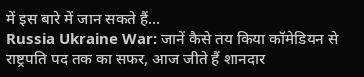में इस बारे में जान सकते हैं...
Russia Ukraine War: जानें कैसे तय किया कॉमेडियन से राष्ट्रपति पद तक का सफर, आज जीते हैं शानदार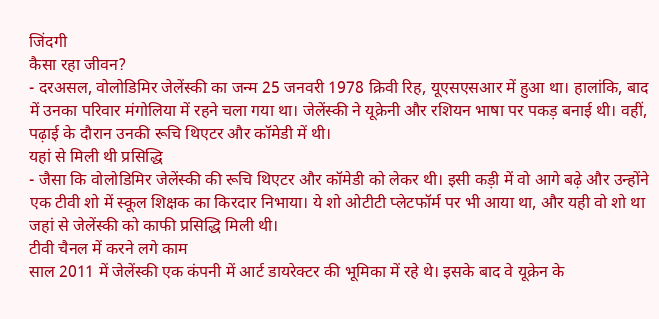जिंदगी
कैसा रहा जीवन?
- दरअसल, वोलोडिमिर जेलेंस्की का जन्म 25 जनवरी 1978 क्रिवी रिह, यूएसएसआर में हुआ था। हालांकि, बाद में उनका परिवार मंगोलिया में रहने चला गया था। जेलेंस्की ने यूक्रेनी और रशियन भाषा पर पकड़ बनाई थी। वहीं, पढ़ाई के दौरान उनकी रूचि थिएटर और कॉमेडी में थी।
यहां से मिली थी प्रसिद्धि
- जैसा कि वोलोडिमिर जेलेंस्की की रूचि थिएटर और कॉमेडी को लेकर थी। इसी कड़ी में वो आगे बढ़े और उन्होंने एक टीवी शो में स्कूल शिक्षक का किरदार निभाया। ये शो ओटीटी प्लेटफॉर्म पर भी आया था, और यही वो शो था जहां से जेलेंस्की को काफी प्रसिद्धि मिली थी।
टीवी चैनल में करने लगे काम
साल 2011 में जेलेंस्की एक कंपनी में आर्ट डायरेक्टर की भूमिका में रहे थे। इसके बाद वे यूक्रेन के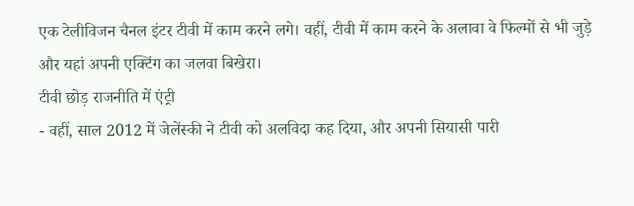एक टेलीविजन चैनल इंटर टीवी में काम करने लगे। वहीं, टीवी में काम करने के अलावा वे फिल्मों से भी जुड़े और यहां अपनी एक्टिंग का जलवा बिखेरा।
टीवी छोड़ राजनीति में एंट्री
- वहीं, साल 2012 में जेलेंस्की ने टीवी को अलविदा कह दिया, और अपनी सियासी पारी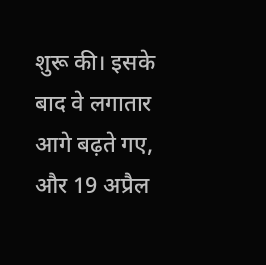शुरू की। इसके बाद वे लगातार आगे बढ़ते गए, और 19 अप्रैल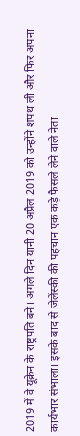2019 में वे यूक्रेन के राष्ट्रपति बने। अगले दिन यानी 20 अप्रैल 2019 को उन्होंने शपथ ली और फिर अपना कार्यभार संभाला। इसके बाद से जेलेंस्की की पहचान एक कड़े फैसले लेने वाले नेता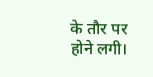के तौर पर होने लगी।